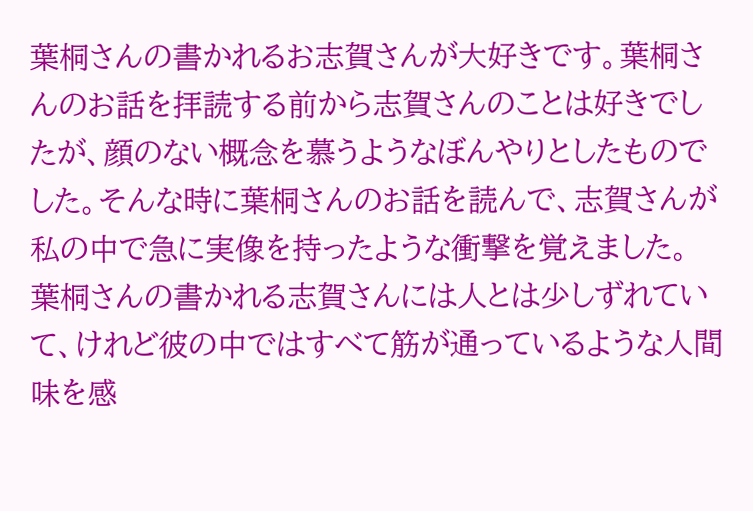葉桐さんの書かれるお志賀さんが大好きです。葉桐さんのお話を拝読する前から志賀さんのことは好きでしたが、顔のない概念を慕うようなぼんやりとしたものでした。そんな時に葉桐さんのお話を読んで、志賀さんが私の中で急に実像を持ったような衝撃を覚えました。 葉桐さんの書かれる志賀さんには人とは少しずれていて、けれど彼の中ではすべて筋が通っているような人間味を感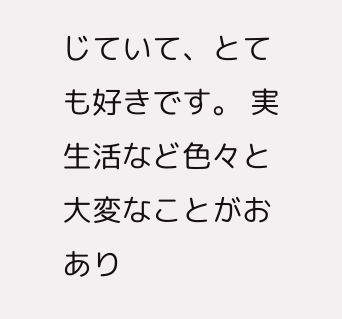じていて、とても好きです。 実生活など色々と大変なことがおあり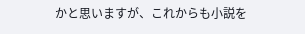かと思いますが、これからも小説を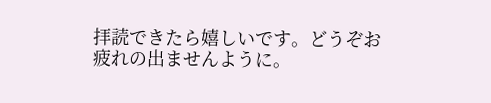拝読できたら嬉しいです。どうぞお疲れの出ませんように。